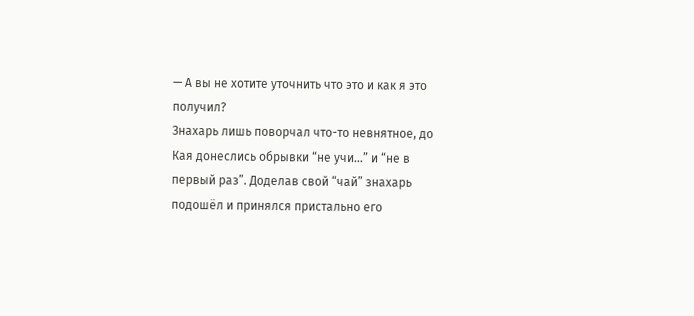— А вы не хотите уточнить что это и как я это получил?
Знахарь лишь поворчал что-то невнятное, до Кая донеслись обрывки “не учи…” и “не в первый раз”. Доделав свой “чай” знахарь подошёл и принялся пристально его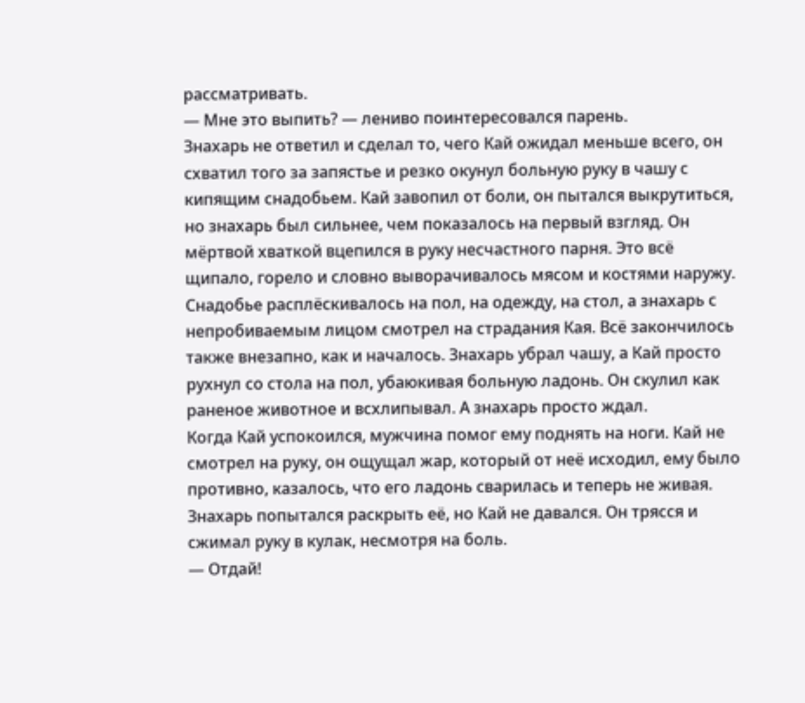рассматривать.
— Мне это выпить? — лениво поинтересовался парень.
Знахарь не ответил и сделал то, чего Кай ожидал меньше всего, он схватил того за запястье и резко окунул больную руку в чашу с кипящим снадобьем. Кай завопил от боли, он пытался выкрутиться, но знахарь был сильнее, чем показалось на первый взгляд. Он мёртвой хваткой вцепился в руку несчастного парня. Это всё щипало, горело и словно выворачивалось мясом и костями наружу. Снадобье расплёскивалось на пол, на одежду, на стол, а знахарь с непробиваемым лицом смотрел на страдания Кая. Всё закончилось также внезапно, как и началось. Знахарь убрал чашу, а Кай просто рухнул со стола на пол, убаюкивая больную ладонь. Он скулил как раненое животное и всхлипывал. А знахарь просто ждал.
Когда Кай успокоился, мужчина помог ему поднять на ноги. Кай не смотрел на руку, он ощущал жар, который от неё исходил, ему было противно, казалось, что его ладонь сварилась и теперь не живая. Знахарь попытался раскрыть её, но Кай не давался. Он трясся и сжимал руку в кулак, несмотря на боль.
— Отдай!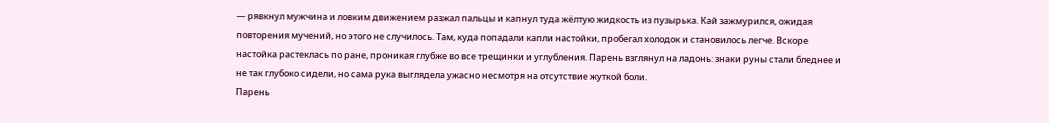— рявкнул мужчина и ловким движением разжал пальцы и капнул туда жёлтую жидкость из пузырька. Кай зажмурился, ожидая повторения мучений, но этого не случилось. Там, куда попадали капли настойки, пробегал холодок и становилось легче. Вскоре настойка растеклась по ране, проникая глубже во все трещинки и углубления. Парень взглянул на ладонь: знаки руны стали бледнее и не так глубоко сидели, но сама рука выглядела ужасно несмотря на отсутствие жуткой боли.
Парень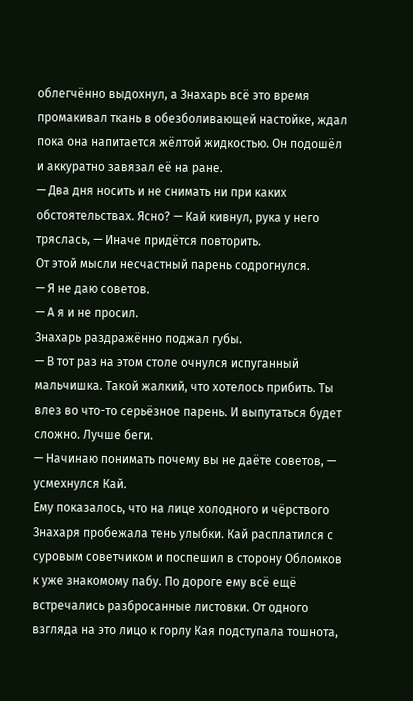облегчённо выдохнул, а Знахарь всё это время промакивал ткань в обезболивающей настойке, ждал пока она напитается жёлтой жидкостью. Он подошёл и аккуратно завязал её на ране.
— Два дня носить и не снимать ни при каких обстоятельствах. Ясно? — Кай кивнул, рука у него тряслась, — Иначе придётся повторить.
От этой мысли несчастный парень содрогнулся.
— Я не даю советов.
— А я и не просил.
Знахарь раздражённо поджал губы.
— В тот раз на этом столе очнулся испуганный мальчишка. Такой жалкий, что хотелось прибить. Ты влез во что-то серьёзное парень. И выпутаться будет сложно. Лучше беги.
— Начинаю понимать почему вы не даёте советов, — усмехнулся Кай.
Ему показалось, что на лице холодного и чёрствого Знахаря пробежала тень улыбки. Кай расплатился с суровым советчиком и поспешил в сторону Обломков к уже знакомому пабу. По дороге ему всё ещё встречались разбросанные листовки. От одного взгляда на это лицо к горлу Кая подступала тошнота,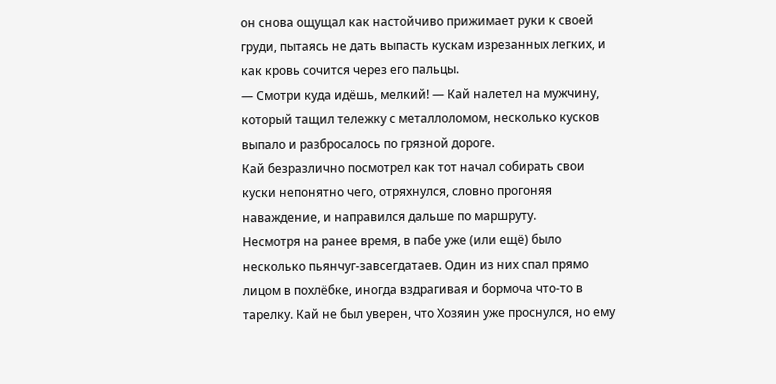он снова ощущал как настойчиво прижимает руки к своей груди, пытаясь не дать выпасть кускам изрезанных легких, и как кровь сочится через его пальцы.
— Смотри куда идёшь, мелкий! — Кай налетел на мужчину, который тащил тележку с металлоломом, несколько кусков выпало и разбросалось по грязной дороге.
Кай безразлично посмотрел как тот начал собирать свои куски непонятно чего, отряхнулся, словно прогоняя наваждение, и направился дальше по маршруту.
Несмотря на ранее время, в пабе уже (или ещё) было несколько пьянчуг-завсегдатаев. Один из них спал прямо лицом в похлёбке, иногда вздрагивая и бормоча что-то в тарелку. Кай не был уверен, что Хозяин уже проснулся, но ему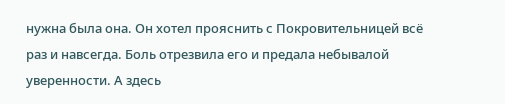нужна была она. Он хотел прояснить с Покровительницей всё раз и навсегда. Боль отрезвила его и предала небывалой уверенности. А здесь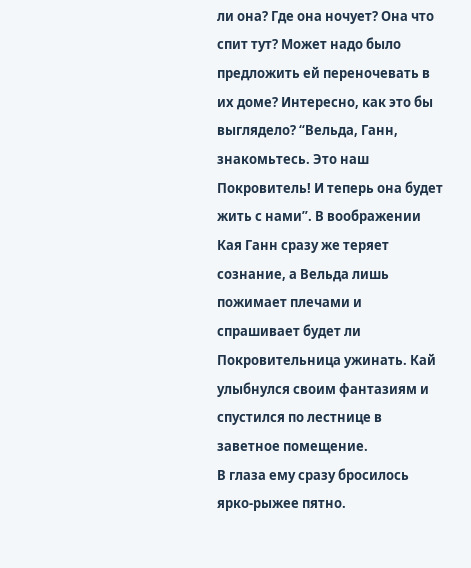ли она? Где она ночует? Она что спит тут? Может надо было предложить ей переночевать в их доме? Интересно, как это бы выглядело? “Вельда, Ганн, знакомьтесь. Это наш Покровитель! И теперь она будет жить с нами”. В воображении Кая Ганн сразу же теряет сознание, а Вельда лишь пожимает плечами и спрашивает будет ли Покровительница ужинать. Кай улыбнулся своим фантазиям и спустился по лестнице в заветное помещение.
В глаза ему сразу бросилось ярко-рыжее пятно.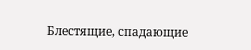Блестящие, спадающие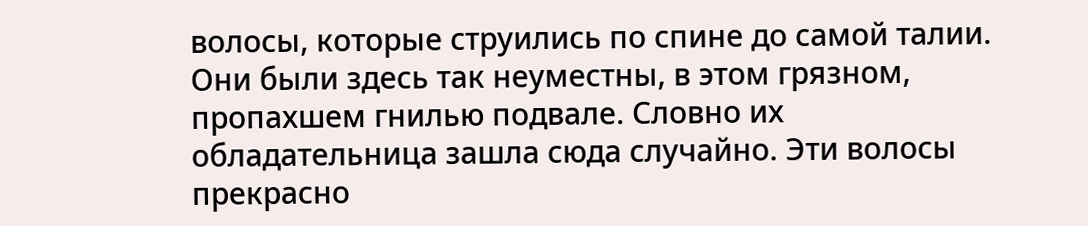волосы, которые струились по спине до самой талии. Они были здесь так неуместны, в этом грязном, пропахшем гнилью подвале. Словно их обладательница зашла сюда случайно. Эти волосы прекрасно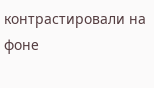контрастировали на фоне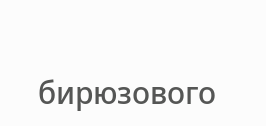бирюзового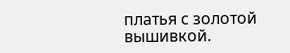платья с золотой вышивкой.